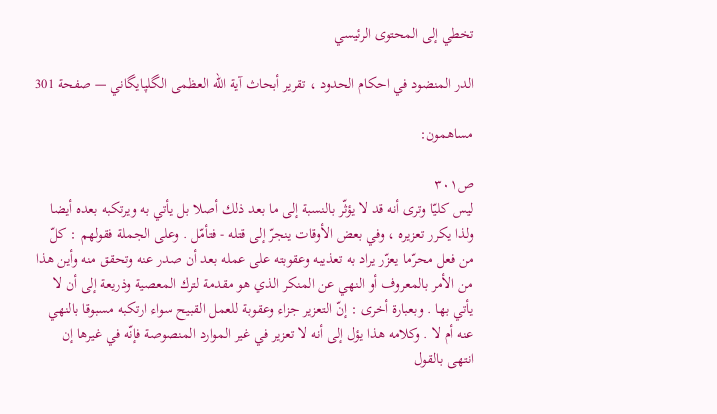تخطي إلى المحتوى الرئيسي

الدر المنضود في احكام الحدود ، تقرير أبحاث آية الله العظمى الگلپايگاني — صفحة 301

مساهمون:

ص٣٠١
ليس كليّا وترى أنه قد لا يؤثّر بالنسبة إلى ما بعد ذلك أصلا بل يأتي به ويرتكبه بعده أيضا ولذا يكرر تعزيره ، وفي بعض الأوقات ينجرّ إلى قتله - فتأمّل . وعلى الجملة فقولهم : كلّ من فعل محرّما يعزّر يراد به تعذيبه وعقوبته على عمله بعد أن صدر عنه وتحقق منه وأين هذا من الأمر بالمعروف أو النهي عن المنكر الذي هو مقدمة لترك المعصية وذريعة إلى أن لا يأتي بها . وبعبارة أخرى : إنّ التعزير جزاء وعقوبة للعمل القبيح سواء ارتكبه مسبوقا بالنهي عنه أم لا . وكلامه هذا يؤل إلى أنه لا تعزير في غير الموارد المنصوصة فإنّه في غيرها إن انتهى بالقول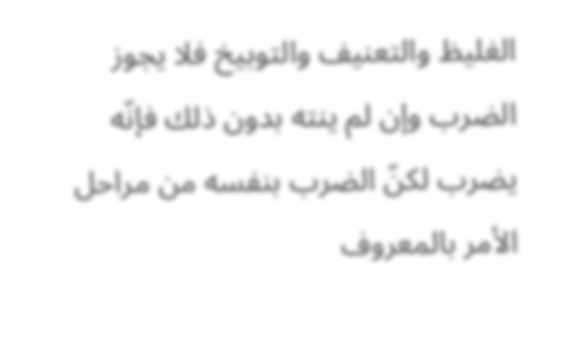الغليظ والتعنيف والتوبيخ فلا يجوز الضرب وإن لم ينته بدون ذلك فإنّه يضرب لكنّ الضرب بنفسه من مراحل الأمر بالمعروف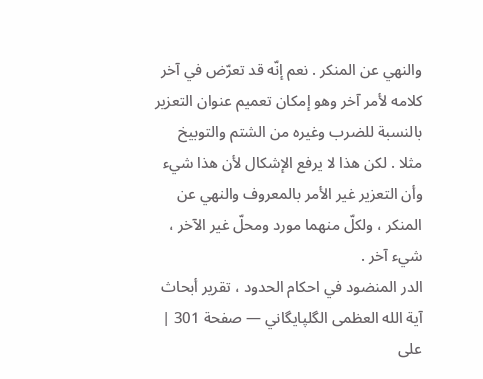والنهي عن المنكر . نعم إنّه قد تعرّض في آخر كلامه لأمر آخر وهو إمكان تعميم عنوان التعزير بالنسبة للضرب وغيره من الشتم والتوبيخ مثلا . لكن هذا لا يرفع الإشكال لأن هذا شيء وأن التعزير غير الأمر بالمعروف والنهي عن المنكر ، ولكلّ منهما مورد ومحلّ غير الآخر ، شيء آخر .
الدر المنضود في احكام الحدود ، تقرير أبحاث آية الله العظمى الگلپايگاني — صفحة 301 | على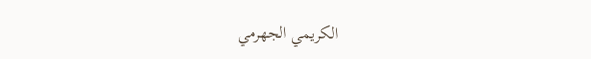الكريمي الجهرمي